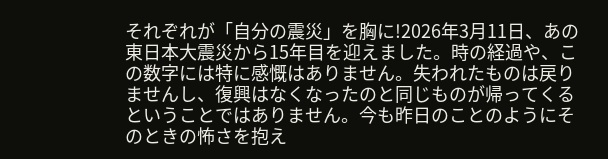それぞれが「自分の震災」を胸に!2026年3月11日、あの東日本大震災から15年目を迎えました。時の経過や、この数字には特に感慨はありません。失われたものは戻りませんし、復興はなくなったのと同じものが帰ってくるということではありません。今も昨日のことのようにそのときの怖さを抱え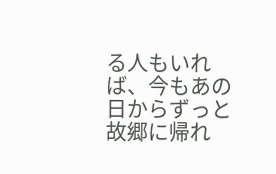る人もいれば、今もあの日からずっと故郷に帰れ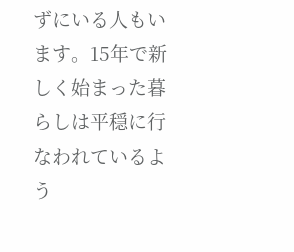ずにいる人もいます。15年で新しく始まった暮らしは平穏に行なわれているよう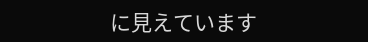に見えています